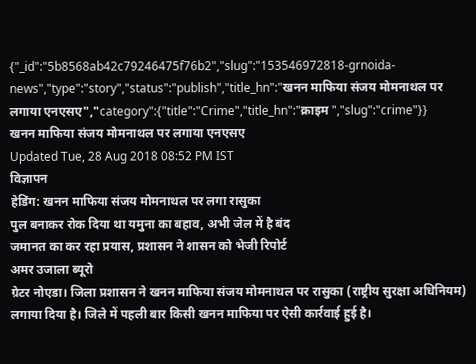{"_id":"5b8568ab42c79246475f76b2","slug":"153546972818-grnoida-news","type":"story","status":"publish","title_hn":"खनन माफिया संजय मोमनाथल पर लगाया एनएसए","category":{"title":"Crime","title_hn":"क्राइम ","slug":"crime"}}
खनन माफिया संजय मोमनाथल पर लगाया एनएसए
Updated Tue, 28 Aug 2018 08:52 PM IST
विज्ञापन
हेडिंग: खनन माफिया संजय मोमनाथल पर लगा रासुका
पुल बनाकर रोक दिया था यमुना का बहाव, अभी जेल में है बंद
जमानत का कर रहा प्रयास, प्रशासन ने शासन को भेजी रिपोर्ट
अमर उजाला ब्यूरो
ग्रेटर नोएडा। जिला प्रशासन ने खनन माफिया संजय मोमनाथल पर रासुका (राष्ट्रीय सुरक्षा अधिनियम) लगाया दिया है। जिले में पहली बार किसी खनन माफिया पर ऐसी कार्रवाई हुई है।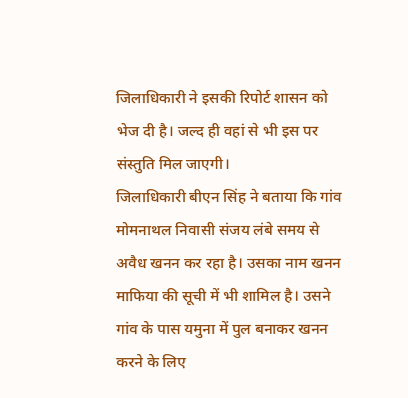जिलाधिकारी ने इसकी रिपोर्ट शासन को भेज दी है। जल्द ही वहां से भी इस पर संस्तुति मिल जाएगी।
जिलाधिकारी बीएन सिंह ने बताया कि गांव मोमनाथल निवासी संजय लंबे समय से अवैध खनन कर रहा है। उसका नाम खनन माफिया की सूची में भी शामिल है। उसने गांव के पास यमुना में पुल बनाकर खनन करने के लिए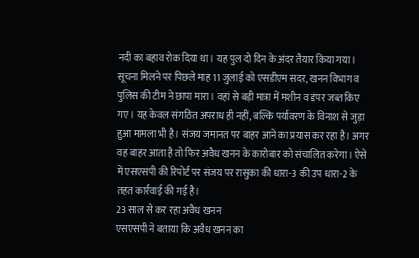नदी का बहाव रोक दिया था। यह पुल दो दिन के अंदर तैयार किया गया। सूचना मिलने पर पिछले माह 11 जुलाई को एसडीएम सदर, खनन विभाग व पुलिस की टीम ने छापा मारा। वहां से बड़ी मात्रा में मशीन व डंपर जब्त किए गए। यह केवल संगठित अपराध ही नहीं, बल्कि पर्यावरण के विनाश से जुड़ा हुआ मामला भी है। संजय जमानत पर बाहर आने का प्रयास कर रहा है। अगर वह बाहर आता है तो फिर अवैध खनन के कारोबार को संचालित करेगा। ऐसे में एसएसपी की रिपोर्ट पर संजय पर रासुका की धारा-3 की उप धारा-2 के तहत कार्रवाई की गई है।
23 साल से कर रहा अवैध खनन
एसएसपी ने बताया कि अवैध खनन का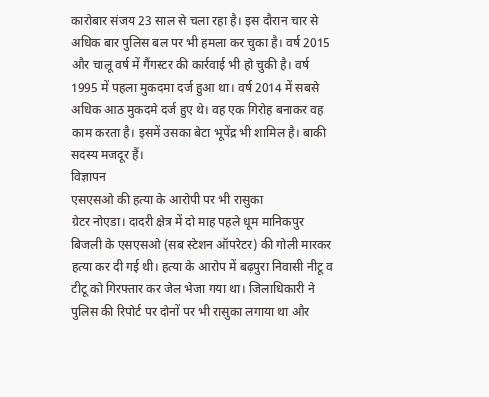कारोबार संजय 23 साल से चला रहा है। इस दौरान चार से अधिक बार पुलिस बल पर भी हमला कर चुका है। वर्ष 2015 और चालू वर्ष में गैंगस्टर की कार्रवाई भी हो चुकी है। वर्ष 1995 में पहला मुकदमा दर्ज हुआ था। वर्ष 2014 में सबसे अधिक आठ मुकदमे दर्ज हुए थे। वह एक गिरोह बनाकर वह काम करता है। इसमें उसका बेटा भूपेंद्र भी शामिल है। बाकी सदस्य मजदूर हैं।
विज्ञापन
एसएसओ की हत्या के आरोपी पर भी रासुका
ग्रेटर नोएडा। दादरी क्षेत्र में दो माह पहले धूम मानिकपुर बिजली के एसएसओ (सब स्टेशन ऑपरेटर) की गोली मारकर हत्या कर दी गई थी। हत्या के आरोप में बढ़पुरा निवासी नीटू व टीटू को गिरफ्तार कर जेल भेजा गया था। जिलाधिकारी ने पुलिस की रिपोर्ट पर दोनों पर भी रासुका लगाया था और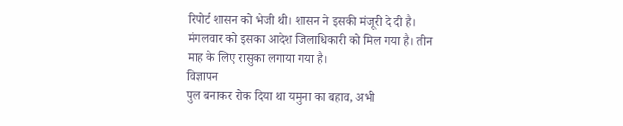रिपोर्ट शासन को भेजी थी। शासन ने इसकी मंजूरी दे दी है। मंगलवार को इसका आदेश जिलाधिकारी को मिल गया है। तीन माह के लिए रासुका लगाया गया है।
विज्ञापन
पुल बनाकर रोक दिया था यमुना का बहाव, अभी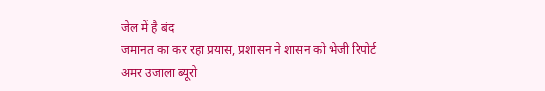जेल में है बंद
जमानत का कर रहा प्रयास, प्रशासन ने शासन को भेजी रिपोर्ट
अमर उजाला ब्यूरो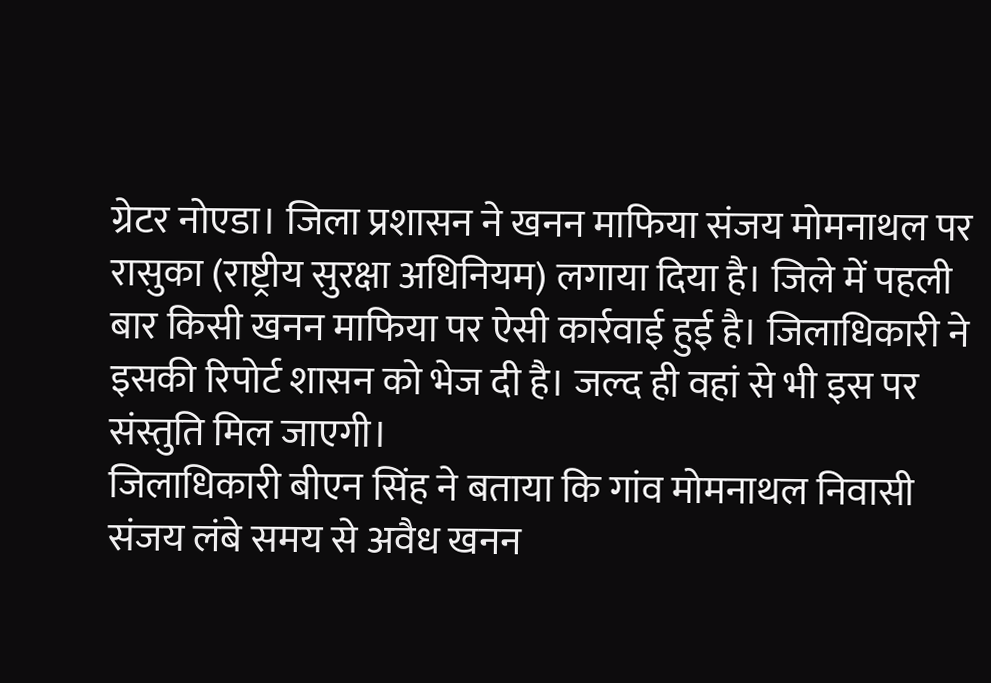ग्रेटर नोएडा। जिला प्रशासन ने खनन माफिया संजय मोमनाथल पर रासुका (राष्ट्रीय सुरक्षा अधिनियम) लगाया दिया है। जिले में पहली बार किसी खनन माफिया पर ऐसी कार्रवाई हुई है। जिलाधिकारी ने इसकी रिपोर्ट शासन को भेज दी है। जल्द ही वहां से भी इस पर संस्तुति मिल जाएगी।
जिलाधिकारी बीएन सिंह ने बताया कि गांव मोमनाथल निवासी संजय लंबे समय से अवैध खनन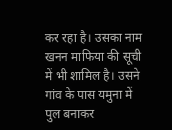कर रहा है। उसका नाम खनन माफिया की सूची में भी शामिल है। उसने गांव के पास यमुना में पुल बनाकर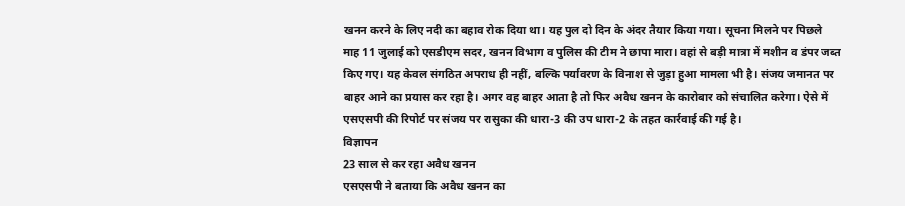खनन करने के लिए नदी का बहाव रोक दिया था। यह पुल दो दिन के अंदर तैयार किया गया। सूचना मिलने पर पिछले माह 11 जुलाई को एसडीएम सदर, खनन विभाग व पुलिस की टीम ने छापा मारा। वहां से बड़ी मात्रा में मशीन व डंपर जब्त किए गए। यह केवल संगठित अपराध ही नहीं, बल्कि पर्यावरण के विनाश से जुड़ा हुआ मामला भी है। संजय जमानत पर बाहर आने का प्रयास कर रहा है। अगर वह बाहर आता है तो फिर अवैध खनन के कारोबार को संचालित करेगा। ऐसे में एसएसपी की रिपोर्ट पर संजय पर रासुका की धारा-3 की उप धारा-2 के तहत कार्रवाई की गई है।
विज्ञापन
23 साल से कर रहा अवैध खनन
एसएसपी ने बताया कि अवैध खनन का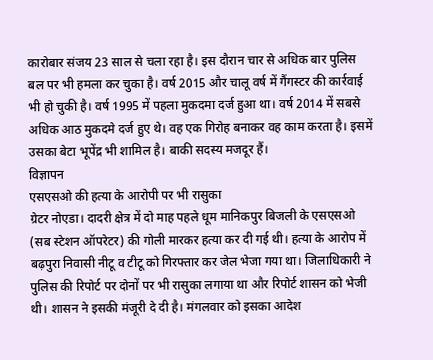कारोबार संजय 23 साल से चला रहा है। इस दौरान चार से अधिक बार पुलिस बल पर भी हमला कर चुका है। वर्ष 2015 और चालू वर्ष में गैंगस्टर की कार्रवाई भी हो चुकी है। वर्ष 1995 में पहला मुकदमा दर्ज हुआ था। वर्ष 2014 में सबसे अधिक आठ मुकदमे दर्ज हुए थे। वह एक गिरोह बनाकर वह काम करता है। इसमें उसका बेटा भूपेंद्र भी शामिल है। बाकी सदस्य मजदूर हैं।
विज्ञापन
एसएसओ की हत्या के आरोपी पर भी रासुका
ग्रेटर नोएडा। दादरी क्षेत्र में दो माह पहले धूम मानिकपुर बिजली के एसएसओ (सब स्टेशन ऑपरेटर) की गोली मारकर हत्या कर दी गई थी। हत्या के आरोप में बढ़पुरा निवासी नीटू व टीटू को गिरफ्तार कर जेल भेजा गया था। जिलाधिकारी ने पुलिस की रिपोर्ट पर दोनों पर भी रासुका लगाया था और रिपोर्ट शासन को भेजी थी। शासन ने इसकी मंजूरी दे दी है। मंगलवार को इसका आदेश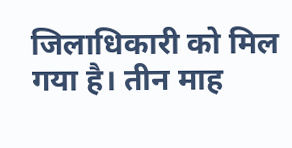जिलाधिकारी को मिल गया है। तीन माह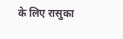के लिए रासुका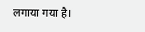लगाया गया है।